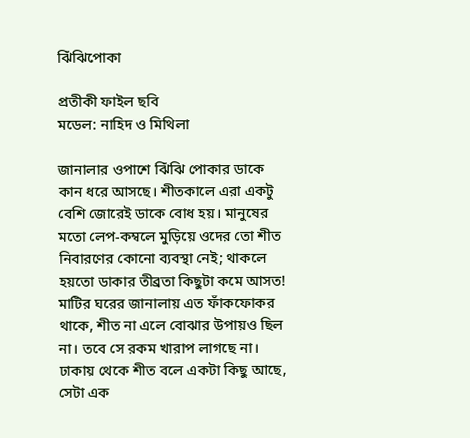ঝিঁঝিপোকা

প্রতীকী ফাইল ছবি
মডেল: নাহিদ ও মিথিলা

জানালার ওপাশে ঝিঁঝি পোকার ডাকে কান ধরে আসছে। শীতকালে এরা একটু বেশি জোরেই ডাকে বোধ হয়। মানুষের মতো লেপ-কম্বলে মুড়িয়ে ওদের তো শীত নিবারণের কোনো ব্যবস্থা নেই; থাকলে হয়তো ডাকার তীব্রতা কিছুটা কমে আসত! মাটির ঘরের জানালায় এত ফাঁকফোকর থাকে, শীত না এলে বোঝার উপায়ও ছিল না। তবে সে রকম খারাপ লাগছে না। ঢাকায় থেকে শীত বলে একটা কিছু আছে, সেটা এক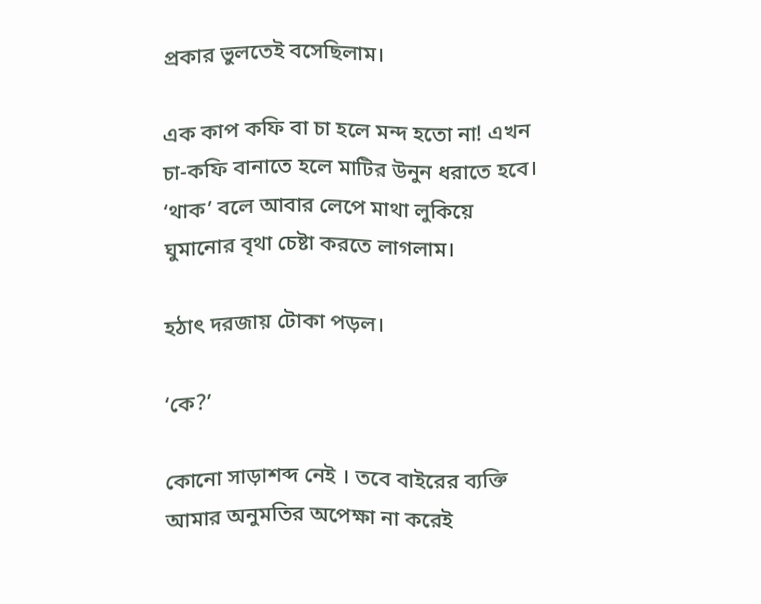প্রকার ভুলতেই বসেছিলাম।

এক কাপ কফি বা চা হলে মন্দ হতো না! এখন চা-কফি বানাতে হলে মাটির উনুন ধরাতে হবে। ‘থাক’ বলে আবার লেপে মাথা লুকিয়ে ঘুমানোর বৃথা চেষ্টা করতে লাগলাম।

হঠাৎ দরজায় টোকা পড়ল।

‘কে?’

কোনো সাড়াশব্দ নেই । তবে বাইরের ব্যক্তি আমার অনুমতির অপেক্ষা না করেই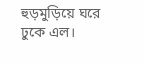হুড়মুড়িয়ে ঘরে ঢুকে এল।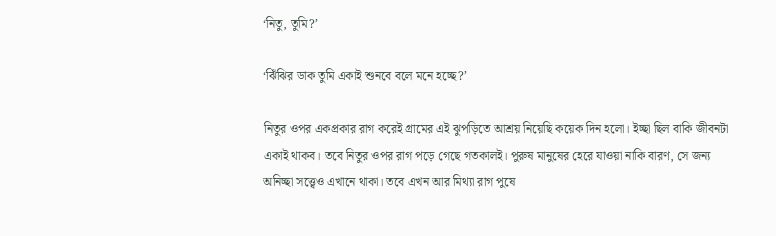‘নিতু, তুমি?’

‘ঝিঁঝির ডাক তুমি একাই শুনবে বলে মনে হচ্ছে?’

নিতুর ওপর একপ্রকার রাগ করেই গ্রামের এই ঝুপড়িতে আশ্রয় নিয়েছি কয়েক দিন হলো। ইচ্ছা ছিল বাকি জীবনটা একাই থাকব। তবে নিতুর ওপর রাগ পড়ে গেছে গতকালই। পুরুষ মানুষের হেরে যাওয়া নাকি বারণ, সে জন্য অনিচ্ছা সত্ত্বেও এখানে থাকা। তবে এখন আর মিথ্যা রাগ পুষে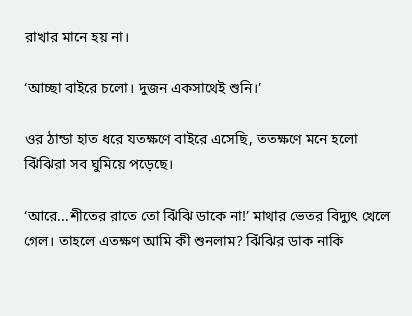রাখার মানে হয় না।

‘আচ্ছা বাইরে চলো। দুজন একসাথেই শুনি।’

ওর ঠান্ডা হাত ধরে যতক্ষণে বাইরে এসেছি, ততক্ষণে মনে হলো ঝিঁঝিরা সব ঘুমিয়ে পড়েছে।

‘আরে...শীতের রাতে তো ঝিঁঝি ডাকে না!’ মাথার ভেতর বিদ্যুৎ খেলে গেল। তাহলে এতক্ষণ আমি কী শুনলাম? ঝিঁঝির ডাক নাকি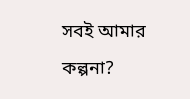সবই আমার কল্পনা?